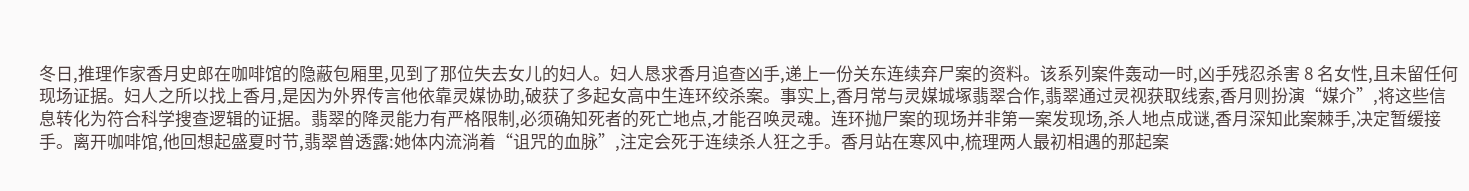冬日,推理作家香月史郎在咖啡馆的隐蔽包厢里,见到了那位失去女儿的妇人。妇人恳求香月追查凶手,递上一份关东连续弃尸案的资料。该系列案件轰动一时,凶手残忍杀害 8 名女性,且未留任何现场证据。妇人之所以找上香月,是因为外界传言他依靠灵媒协助,破获了多起女高中生连环绞杀案。事实上,香月常与灵媒城塚翡翠合作,翡翠通过灵视获取线索,香月则扮演“媒介”,将这些信息转化为符合科学搜查逻辑的证据。翡翠的降灵能力有严格限制,必须确知死者的死亡地点,才能召唤灵魂。连环抛尸案的现场并非第一案发现场,杀人地点成谜,香月深知此案棘手,决定暂缓接手。离开咖啡馆,他回想起盛夏时节,翡翠曾透露:她体内流淌着“诅咒的血脉”,注定会死于连续杀人狂之手。香月站在寒风中,梳理两人最初相遇的那起案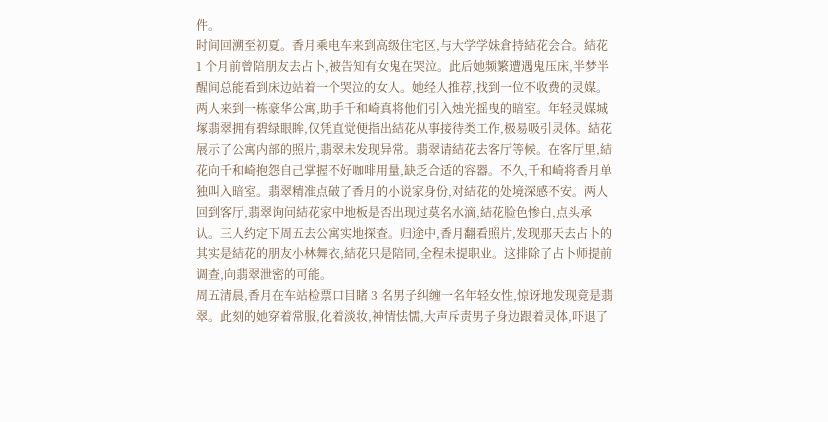件。
时间回溯至初夏。香月乘电车来到高级住宅区,与大学学妹倉持結花会合。結花 1 个月前曾陪朋友去占卜,被告知有女鬼在哭泣。此后她频繁遭遇鬼压床,半梦半醒间总能看到床边站着一个哭泣的女人。她经人推荐,找到一位不收费的灵媒。两人来到一栋豪华公寓,助手千和崎真将他们引入烛光摇曳的暗室。年轻灵媒城塚翡翠拥有碧绿眼眸,仅凭直觉便指出結花从事接待类工作,极易吸引灵体。結花展示了公寓内部的照片,翡翠未发现异常。翡翠请結花去客厅等候。在客厅里,結花向千和崎抱怨自己掌握不好咖啡用量,缺乏合适的容器。不久,千和崎将香月单独叫入暗室。翡翠精准点破了香月的小说家身份,对結花的处境深感不安。两人回到客厅,翡翠询问結花家中地板是否出现过莫名水滴,結花脸色惨白,点头承认。三人约定下周五去公寓实地探查。归途中,香月翻看照片,发现那天去占卜的其实是結花的朋友小林舞衣,結花只是陪同,全程未提职业。这排除了占卜师提前调查,向翡翠泄密的可能。
周五清晨,香月在车站检票口目睹 3 名男子纠缠一名年轻女性,惊讶地发现竟是翡翠。此刻的她穿着常服,化着淡妆,神情怯懦,大声斥责男子身边跟着灵体,吓退了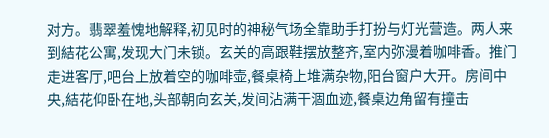对方。翡翠羞愧地解释,初见时的神秘气场全靠助手打扮与灯光营造。两人来到結花公寓,发现大门未锁。玄关的高跟鞋摆放整齐,室内弥漫着咖啡香。推门走进客厅,吧台上放着空的咖啡壶,餐桌椅上堆满杂物,阳台窗户大开。房间中央,結花仰卧在地,头部朝向玄关,发间沾满干涸血迹,餐桌边角留有撞击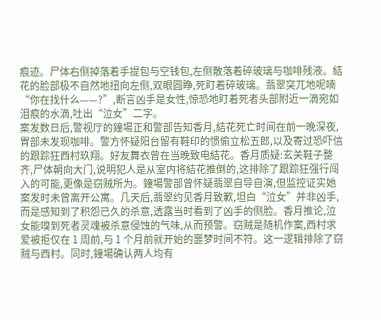痕迹。尸体右侧掉落着手提包与空钱包,左侧散落着碎玻璃与咖啡残液。結花的脸部极不自然地扭向左侧,双眼圆睁,死盯着碎玻璃。翡翠突兀地呢喃“你在找什么——?”,断言凶手是女性,惊恐地盯着死者头部附近一滴宛如泪痕的水滴,吐出“泣女”二字。
案发数日后,警视厅的鐘場正和警部告知香月,結花死亡时间在前一晚深夜,胃部未发现咖啡。警方怀疑阳台留有鞋印的惯偷立松五郎,以及寄过恐吓信的跟踪狂西村玖翔。好友舞衣曾在当晚致电結花。香月质疑:玄关鞋子整齐,尸体朝向大门,说明犯人是从室内将結花推倒的,这排除了跟踪狂强行闯入的可能,更像是窃贼所为。鐘場警部曾怀疑翡翠自导自演,但监控证实她案发时未曾离开公寓。几天后,翡翠约见香月致歉,坦白“泣女”并非凶手,而是感知到了积怨已久的杀意,透露当时看到了凶手的侧脸。香月推论,泣女能嗅到死者灵魂被杀意侵蚀的气味,从而预警。窃贼是随机作案,西村求爱被拒仅在 1 周前,与 1 个月前就开始的噩梦时间不符。这一逻辑排除了窃贼与西村。同时,鐘場确认两人均有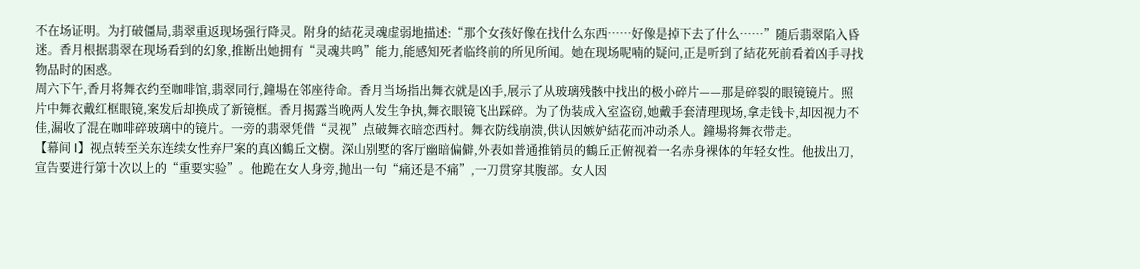不在场证明。为打破僵局,翡翠重返现场强行降灵。附身的結花灵魂虚弱地描述:“那个女孩好像在找什么东西……好像是掉下去了什么……”随后翡翠陷入昏迷。香月根据翡翠在现场看到的幻象,推断出她拥有“灵魂共鸣”能力,能感知死者临终前的所见所闻。她在现场呢喃的疑问,正是听到了結花死前看着凶手寻找物品时的困惑。
周六下午,香月将舞衣约至咖啡馆,翡翠同行,鐘場在邻座待命。香月当场指出舞衣就是凶手,展示了从玻璃残骸中找出的极小碎片——那是碎裂的眼镜镜片。照片中舞衣戴红框眼镜,案发后却换成了新镜框。香月揭露当晚两人发生争执,舞衣眼镜飞出踩碎。为了伪装成入室盗窃,她戴手套清理现场,拿走钱卡,却因视力不佳,漏收了混在咖啡碎玻璃中的镜片。一旁的翡翠凭借“灵视”点破舞衣暗恋西村。舞衣防线崩溃,供认因嫉妒結花而冲动杀人。鐘場将舞衣带走。
【幕间 I】视点转至关东连续女性弃尸案的真凶鶴丘文樹。深山别墅的客厅幽暗偏僻,外表如普通推销员的鶴丘正俯视着一名赤身裸体的年轻女性。他拔出刀,宣告要进行第十次以上的“重要实验”。他跪在女人身旁,抛出一句“痛还是不痛”,一刀贯穿其腹部。女人因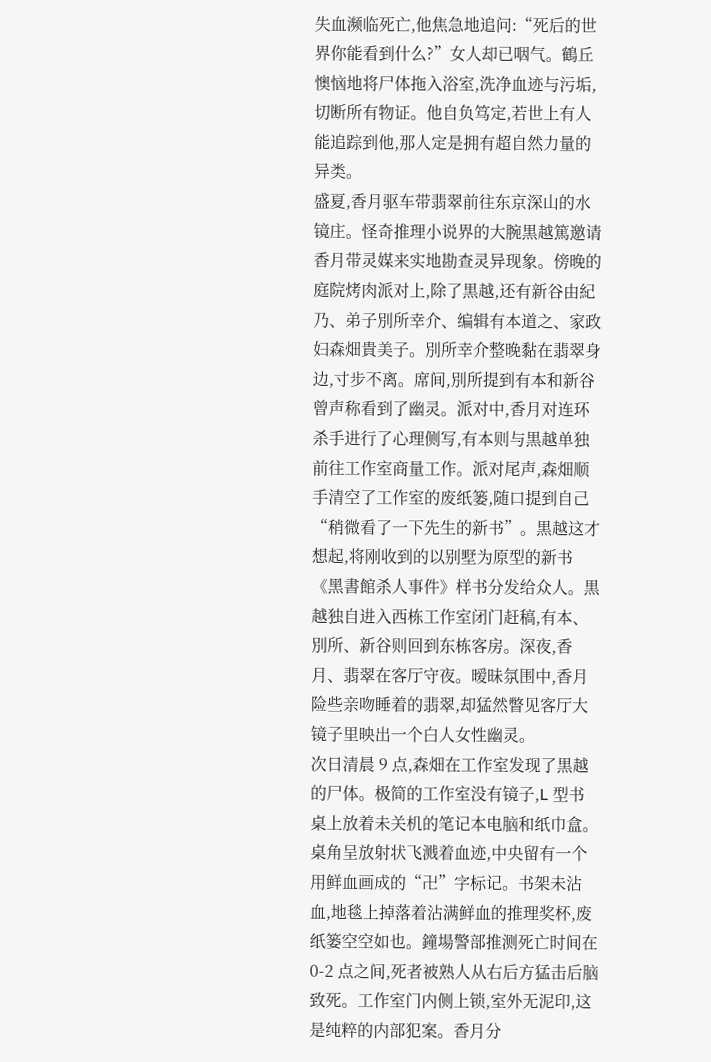失血濒临死亡,他焦急地追问:“死后的世界你能看到什么?”女人却已咽气。鶴丘懊恼地将尸体拖入浴室,洗净血迹与污垢,切断所有物证。他自负笃定,若世上有人能追踪到他,那人定是拥有超自然力量的异类。
盛夏,香月驱车带翡翠前往东京深山的水镜庄。怪奇推理小说界的大腕黒越篤邀请香月带灵媒来实地勘查灵异现象。傍晚的庭院烤肉派对上,除了黒越,还有新谷由紀乃、弟子別所幸介、编辑有本道之、家政妇森畑貴美子。別所幸介整晚黏在翡翠身边,寸步不离。席间,別所提到有本和新谷曾声称看到了幽灵。派对中,香月对连环杀手进行了心理侧写,有本则与黒越单独前往工作室商量工作。派对尾声,森畑顺手清空了工作室的废纸篓,随口提到自己“稍微看了一下先生的新书”。黒越这才想起,将刚收到的以别墅为原型的新书《黑書館杀人事件》样书分发给众人。黒越独自进入西栋工作室闭门赶稿,有本、別所、新谷则回到东栋客房。深夜,香月、翡翠在客厅守夜。暧昧氛围中,香月险些亲吻睡着的翡翠,却猛然瞥见客厅大镜子里映出一个白人女性幽灵。
次日清晨 9 点,森畑在工作室发现了黒越的尸体。极简的工作室没有镜子,L 型书桌上放着未关机的笔记本电脑和纸巾盒。桌角呈放射状飞溅着血迹,中央留有一个用鲜血画成的“卍”字标记。书架未沾血,地毯上掉落着沾满鲜血的推理奖杯,废纸篓空空如也。鐘場警部推测死亡时间在 0-2 点之间,死者被熟人从右后方猛击后脑致死。工作室门内侧上锁,室外无泥印,这是纯粹的内部犯案。香月分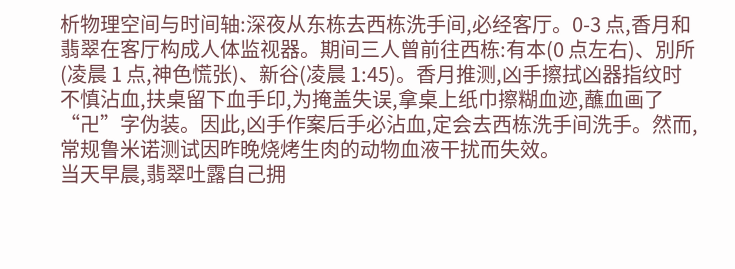析物理空间与时间轴:深夜从东栋去西栋洗手间,必经客厅。0-3 点,香月和翡翠在客厅构成人体监视器。期间三人曾前往西栋:有本(0 点左右)、別所(凌晨 1 点,神色慌张)、新谷(凌晨 1:45)。香月推测,凶手擦拭凶器指纹时不慎沾血,扶桌留下血手印,为掩盖失误,拿桌上纸巾擦糊血迹,蘸血画了“卍”字伪装。因此,凶手作案后手必沾血,定会去西栋洗手间洗手。然而,常规鲁米诺测试因昨晚烧烤生肉的动物血液干扰而失效。
当天早晨,翡翠吐露自己拥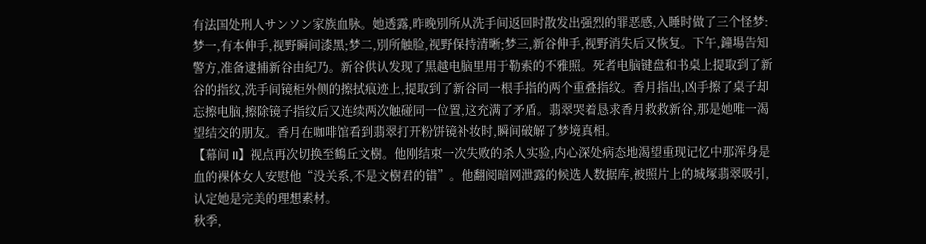有法国处刑人サンソン家族血脉。她透露,昨晚別所从洗手间返回时散发出强烈的罪恶感,入睡时做了三个怪梦:梦一,有本伸手,视野瞬间漆黑;梦二,別所触脸,视野保持清晰;梦三,新谷伸手,视野消失后又恢复。下午,鐘場告知警方,准备逮捕新谷由紀乃。新谷供认发现了黒越电脑里用于勒索的不雅照。死者电脑键盘和书桌上提取到了新谷的指纹,洗手间镜柜外侧的擦拭痕迹上,提取到了新谷同一根手指的两个重叠指纹。香月指出,凶手擦了桌子却忘擦电脑,擦除镜子指纹后又连续两次触碰同一位置,这充满了矛盾。翡翠哭着恳求香月救救新谷,那是她唯一渴望结交的朋友。香月在咖啡馆看到翡翠打开粉饼镜补妆时,瞬间破解了梦境真相。
【幕间 II】视点再次切换至鶴丘文樹。他刚结束一次失败的杀人实验,内心深处病态地渴望重现记忆中那浑身是血的裸体女人安慰他“没关系,不是文樹君的错”。他翻阅暗网泄露的候选人数据库,被照片上的城塚翡翠吸引,认定她是完美的理想素材。
秋季,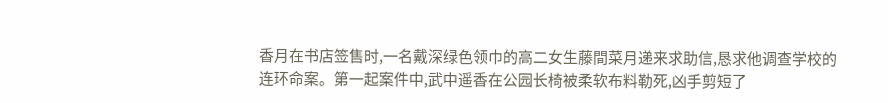香月在书店签售时,一名戴深绿色领巾的高二女生藤間菜月递来求助信,恳求他调查学校的连环命案。第一起案件中,武中遥香在公园长椅被柔软布料勒死,凶手剪短了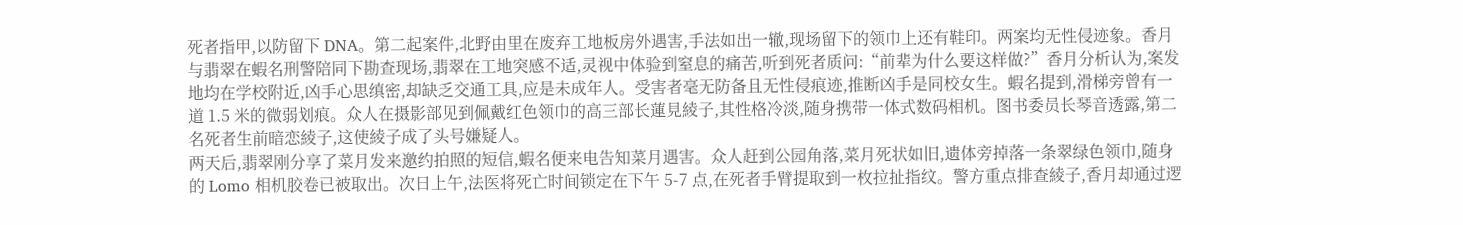死者指甲,以防留下 DNA。第二起案件,北野由里在废弃工地板房外遇害,手法如出一辙,现场留下的领巾上还有鞋印。两案均无性侵迹象。香月与翡翠在蝦名刑警陪同下勘查现场,翡翠在工地突感不适,灵视中体验到窒息的痛苦,听到死者质问:“前辈为什么要这样做?”香月分析认为,案发地均在学校附近,凶手心思缜密,却缺乏交通工具,应是未成年人。受害者毫无防备且无性侵痕迹,推断凶手是同校女生。蝦名提到,滑梯旁曾有一道 1.5 米的微弱划痕。众人在摄影部见到佩戴红色领巾的高三部长蓮見綾子,其性格冷淡,随身携带一体式数码相机。图书委员长琴音透露,第二名死者生前暗恋綾子,这使綾子成了头号嫌疑人。
两天后,翡翠刚分享了菜月发来邀约拍照的短信,蝦名便来电告知菜月遇害。众人赶到公园角落,菜月死状如旧,遗体旁掉落一条翠绿色领巾,随身的 Lomo 相机胶卷已被取出。次日上午,法医将死亡时间锁定在下午 5-7 点,在死者手臂提取到一枚拉扯指纹。警方重点排查綾子,香月却通过逻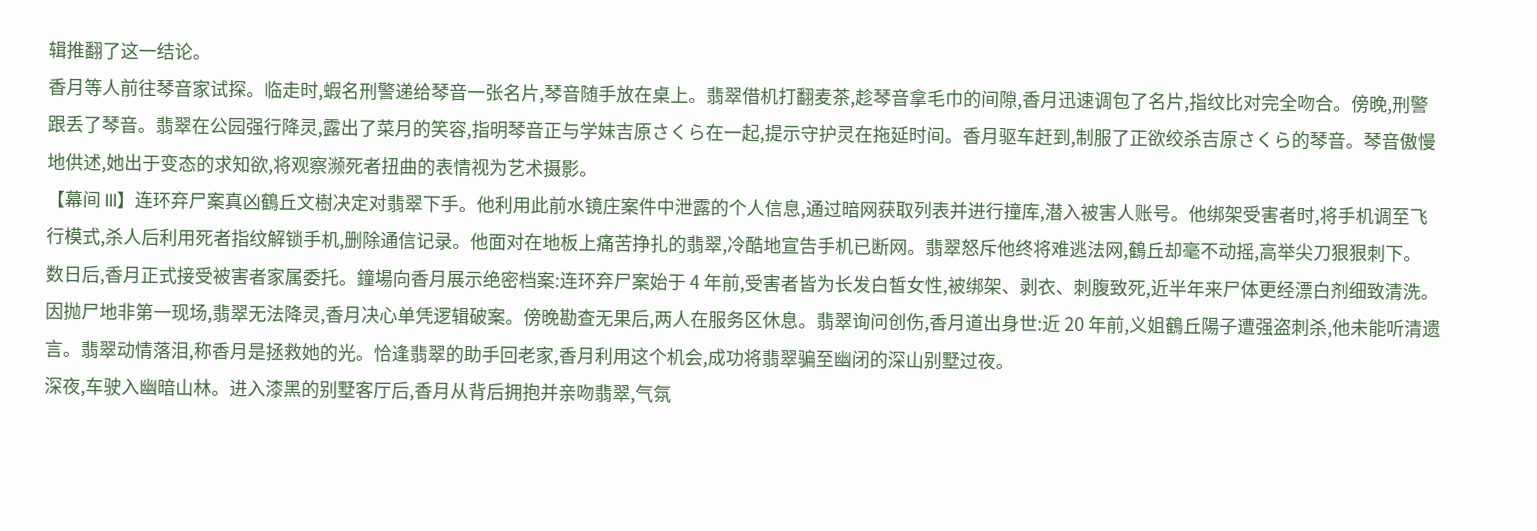辑推翻了这一结论。
香月等人前往琴音家试探。临走时,蝦名刑警递给琴音一张名片,琴音随手放在桌上。翡翠借机打翻麦茶,趁琴音拿毛巾的间隙,香月迅速调包了名片,指纹比对完全吻合。傍晚,刑警跟丢了琴音。翡翠在公园强行降灵,露出了菜月的笑容,指明琴音正与学妹吉原さくら在一起,提示守护灵在拖延时间。香月驱车赶到,制服了正欲绞杀吉原さくら的琴音。琴音傲慢地供述,她出于变态的求知欲,将观察濒死者扭曲的表情视为艺术摄影。
【幕间 III】连环弃尸案真凶鶴丘文樹决定对翡翠下手。他利用此前水镜庄案件中泄露的个人信息,通过暗网获取列表并进行撞库,潜入被害人账号。他绑架受害者时,将手机调至飞行模式,杀人后利用死者指纹解锁手机,删除通信记录。他面对在地板上痛苦挣扎的翡翠,冷酷地宣告手机已断网。翡翠怒斥他终将难逃法网,鶴丘却毫不动摇,高举尖刀狠狠刺下。
数日后,香月正式接受被害者家属委托。鐘場向香月展示绝密档案:连环弃尸案始于 4 年前,受害者皆为长发白皙女性,被绑架、剥衣、刺腹致死,近半年来尸体更经漂白剂细致清洗。因抛尸地非第一现场,翡翠无法降灵,香月决心单凭逻辑破案。傍晚勘查无果后,两人在服务区休息。翡翠询问创伤,香月道出身世:近 20 年前,义姐鶴丘陽子遭强盗刺杀,他未能听清遗言。翡翠动情落泪,称香月是拯救她的光。恰逢翡翠的助手回老家,香月利用这个机会,成功将翡翠骗至幽闭的深山别墅过夜。
深夜,车驶入幽暗山林。进入漆黑的别墅客厅后,香月从背后拥抱并亲吻翡翠,气氛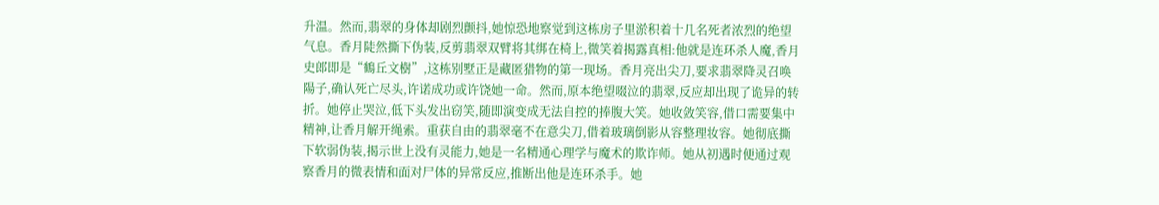升温。然而,翡翠的身体却剧烈颤抖,她惊恐地察觉到这栋房子里淤积着十几名死者浓烈的绝望气息。香月陡然撕下伪装,反剪翡翠双臂将其绑在椅上,微笑着揭露真相:他就是连环杀人魔,香月史郎即是“鶴丘文樹”,这栋别墅正是藏匿猎物的第一现场。香月亮出尖刀,要求翡翠降灵召唤陽子,确认死亡尽头,许诺成功或许饶她一命。然而,原本绝望啜泣的翡翠,反应却出现了诡异的转折。她停止哭泣,低下头发出窃笑,随即演变成无法自控的捧腹大笑。她收敛笑容,借口需要集中精神,让香月解开绳索。重获自由的翡翠毫不在意尖刀,借着玻璃倒影从容整理妆容。她彻底撕下软弱伪装,揭示世上没有灵能力,她是一名精通心理学与魔术的欺诈师。她从初遇时便通过观察香月的微表情和面对尸体的异常反应,推断出他是连环杀手。她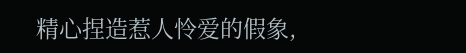精心捏造惹人怜爱的假象,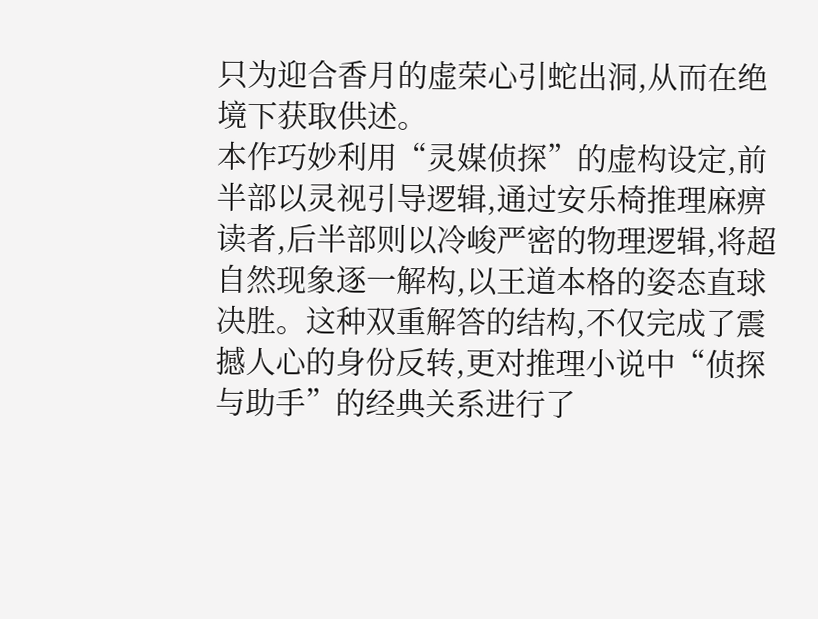只为迎合香月的虚荣心引蛇出洞,从而在绝境下获取供述。
本作巧妙利用“灵媒侦探”的虚构设定,前半部以灵视引导逻辑,通过安乐椅推理麻痹读者,后半部则以冷峻严密的物理逻辑,将超自然现象逐一解构,以王道本格的姿态直球决胜。这种双重解答的结构,不仅完成了震撼人心的身份反转,更对推理小说中“侦探与助手”的经典关系进行了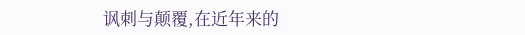讽刺与颠覆,在近年来的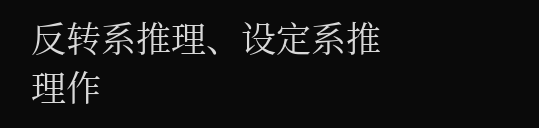反转系推理、设定系推理作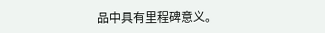品中具有里程碑意义。